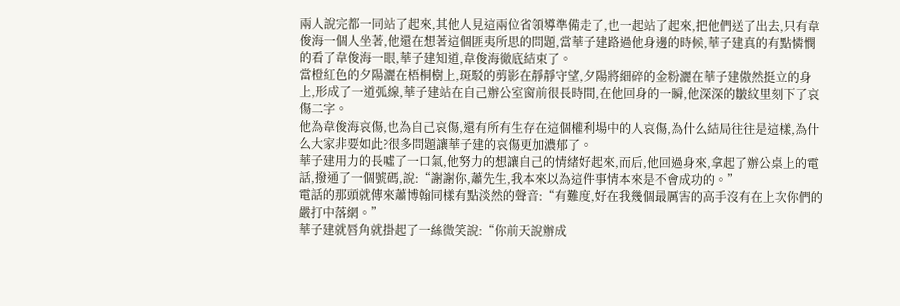兩人說完都一同站了起來,其他人見這兩位省領導準備走了,也一起站了起來,把他們送了出去,只有韋俊海一個人坐著,他還在想著這個匪夷所思的問題,當華子建路過他身邊的時候,華子建真的有點憐憫的看了韋俊海一眼,華子建知道,韋俊海徹底結束了。
當橙紅色的夕陽灑在梧桐樹上,斑駁的剪影在靜靜守望,夕陽將細碎的金粉灑在華子建傲然挺立的身上,形成了一道弧線,華子建站在自己辦公室窗前很長時間,在他回身的一瞬,他深深的皺紋里刻下了哀傷二字。
他為韋俊海哀傷,也為自己哀傷,還有所有生存在這個權利場中的人哀傷,為什么結局往往是這樣,為什么大家非要如此?很多問題讓華子建的哀傷更加濃郁了。
華子建用力的長噓了一口氣,他努力的想讓自己的情緒好起來,而后,他回過身來,拿起了辦公桌上的電話,撥通了一個號碼,說:“謝謝你,蕭先生,我本來以為這件事情本來是不會成功的。”
電話的那頭就傳來蕭博翰同樣有點淡然的聲音:“有難度,好在我幾個最厲害的高手沒有在上次你們的嚴打中落網。”
華子建就唇角就掛起了一絲微笑說:“你前天說辦成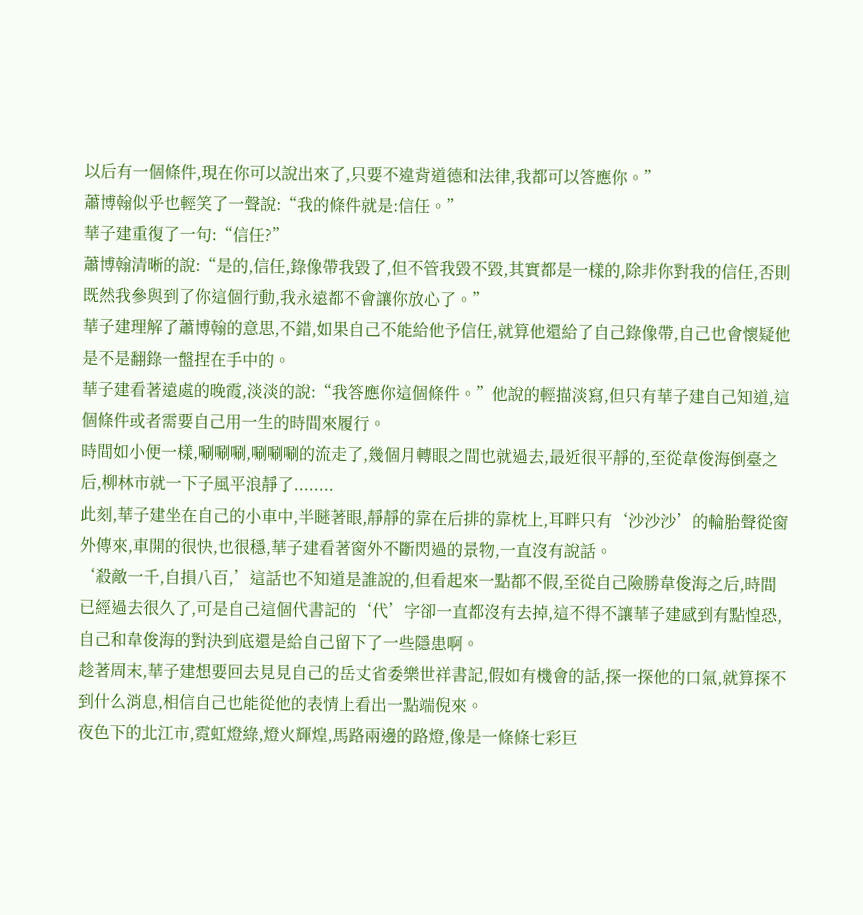以后有一個條件,現在你可以說出來了,只要不違背道德和法律,我都可以答應你。”
蕭博翰似乎也輕笑了一聲說:“我的條件就是:信任。”
華子建重復了一句:“信任?”
蕭博翰清晰的說:“是的,信任,錄像帶我毀了,但不管我毀不毀,其實都是一樣的,除非你對我的信任,否則既然我參與到了你這個行動,我永遠都不會讓你放心了。”
華子建理解了蕭博翰的意思,不錯,如果自己不能給他予信任,就算他還給了自己錄像帶,自己也會懷疑他是不是翻錄一盤捏在手中的。
華子建看著遠處的晚霞,淡淡的說:“我答應你這個條件。”他說的輕描淡寫,但只有華子建自己知道,這個條件或者需要自己用一生的時間來履行。
時間如小便一樣,唰唰唰,唰唰唰的流走了,幾個月轉眼之間也就過去,最近很平靜的,至從韋俊海倒臺之后,柳林市就一下子風平浪靜了........
此刻,華子建坐在自己的小車中,半瞇著眼,靜靜的靠在后排的靠枕上,耳畔只有‘沙沙沙’的輪胎聲從窗外傳來,車開的很快,也很穩,華子建看著窗外不斷閃過的景物,一直沒有說話。
‘殺敵一千,自損八百,’這話也不知道是誰說的,但看起來一點都不假,至從自己險勝韋俊海之后,時間已經過去很久了,可是自己這個代書記的‘代’字卻一直都沒有去掉,這不得不讓華子建感到有點惶恐,自己和韋俊海的對決到底還是給自己留下了一些隱患啊。
趁著周末,華子建想要回去見見自己的岳丈省委樂世祥書記,假如有機會的話,探一探他的口氣,就算探不到什么消息,相信自己也能從他的表情上看出一點端倪來。
夜色下的北江市,霓虹燈綠,燈火輝煌,馬路兩邊的路燈,像是一條條七彩巨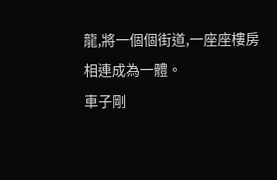龍,將一個個街道,一座座樓房相連成為一體。
車子剛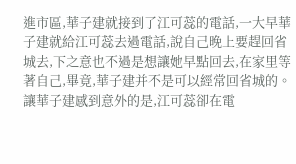進市區,華子建就接到了江可蕊的電話,一大早華子建就給江可蕊去過電話,說自己晚上要趕回省城去,下之意也不過是想讓她早點回去,在家里等著自己,畢竟,華子建并不是可以經常回省城的。
讓華子建感到意外的是,江可蕊卻在電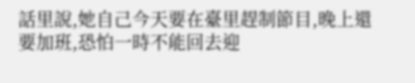話里說,她自己今天要在臺里趕制節目,晚上還要加班,恐怕一時不能回去迎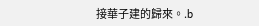接華子建的歸來。.b